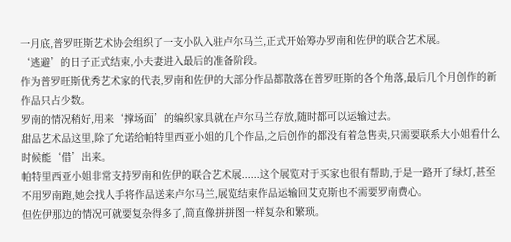一月底,普罗旺斯艺术协会组织了一支小队入驻卢尔马兰,正式开始筹办罗南和佐伊的联合艺术展。
‘逃避’的日子正式结束,小夫妻进入最后的准备阶段。
作为普罗旺斯优秀艺术家的代表,罗南和佐伊的大部分作品都散落在普罗旺斯的各个角落,最后几个月创作的新作品只占少数。
罗南的情况稍好,用来‘撑场面’的编织家具就在卢尔马兰存放,随时都可以运输过去。
甜品艺术品这里,除了允诺给帕特里西亚小姐的几个作品,之后创作的都没有着急售卖,只需要联系大小姐看什么时候能‘借’出来。
帕特里西亚小姐非常支持罗南和佐伊的联合艺术展......这个展览对于买家也很有帮助,于是一路开了绿灯,甚至不用罗南跑,她会找人手将作品送来卢尔马兰,展览结束作品运输回艾克斯也不需要罗南费心。
但佐伊那边的情况可就要复杂得多了,简直像拼拼图一样复杂和繁琐。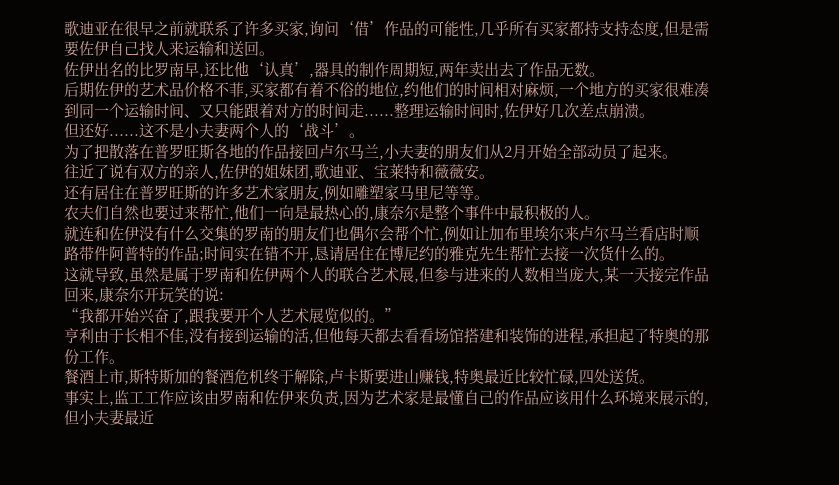歌迪亚在很早之前就联系了许多买家,询问‘借’作品的可能性,几乎所有买家都持支持态度,但是需要佐伊自己找人来运输和送回。
佐伊出名的比罗南早,还比他‘认真’,器具的制作周期短,两年卖出去了作品无数。
后期佐伊的艺术品价格不菲,买家都有着不俗的地位,约他们的时间相对麻烦,一个地方的买家很难凑到同一个运输时间、又只能跟着对方的时间走......整理运输时间时,佐伊好几次差点崩溃。
但还好......这不是小夫妻两个人的‘战斗’。
为了把散落在普罗旺斯各地的作品接回卢尔马兰,小夫妻的朋友们从2月开始全部动员了起来。
往近了说有双方的亲人,佐伊的姐妹团,歌迪亚、宝莱特和薇薇安。
还有居住在普罗旺斯的许多艺术家朋友,例如雕塑家马里尼等等。
农夫们自然也要过来帮忙,他们一向是最热心的,康奈尔是整个事件中最积极的人。
就连和佐伊没有什么交集的罗南的朋友们也偶尔会帮个忙,例如让加布里埃尔来卢尔马兰看店时顺路带件阿普特的作品;时间实在错不开,恳请居住在博尼约的雅克先生帮忙去接一次货什么的。
这就导致,虽然是属于罗南和佐伊两个人的联合艺术展,但参与进来的人数相当庞大,某一天接完作品回来,康奈尔开玩笑的说:
“我都开始兴奋了,跟我要开个人艺术展览似的。”
亨利由于长相不佳,没有接到运输的活,但他每天都去看看场馆搭建和装饰的进程,承担起了特奥的那份工作。
餐酒上市,斯特斯加的餐酒危机终于解除,卢卡斯要进山赚钱,特奥最近比较忙碌,四处送货。
事实上,监工工作应该由罗南和佐伊来负责,因为艺术家是最懂自己的作品应该用什么环境来展示的,但小夫妻最近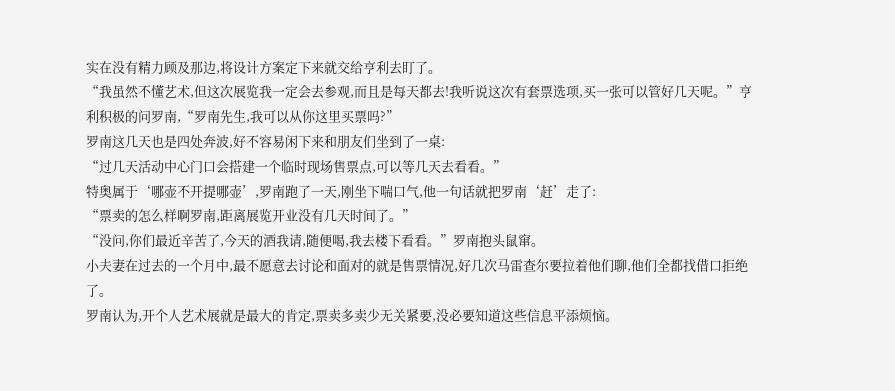实在没有精力顾及那边,将设计方案定下来就交给亨利去盯了。
“我虽然不懂艺术,但这次展览我一定会去参观,而且是每天都去!我听说这次有套票选项,买一张可以管好几天呢。”亨利积极的问罗南,“罗南先生,我可以从你这里买票吗?”
罗南这几天也是四处奔波,好不容易闲下来和朋友们坐到了一桌:
“过几天活动中心门口会搭建一个临时现场售票点,可以等几天去看看。”
特奥属于‘哪壶不开提哪壶’,罗南跑了一天,刚坐下喘口气,他一句话就把罗南‘赶’走了:
“票卖的怎么样啊罗南,距离展览开业没有几天时间了。”
“没问,你们最近辛苦了,今天的酒我请,随便喝,我去楼下看看。”罗南抱头鼠窜。
小夫妻在过去的一个月中,最不愿意去讨论和面对的就是售票情况,好几次马雷查尔要拉着他们聊,他们全都找借口拒绝了。
罗南认为,开个人艺术展就是最大的肯定,票卖多卖少无关紧要,没必要知道这些信息平添烦恼。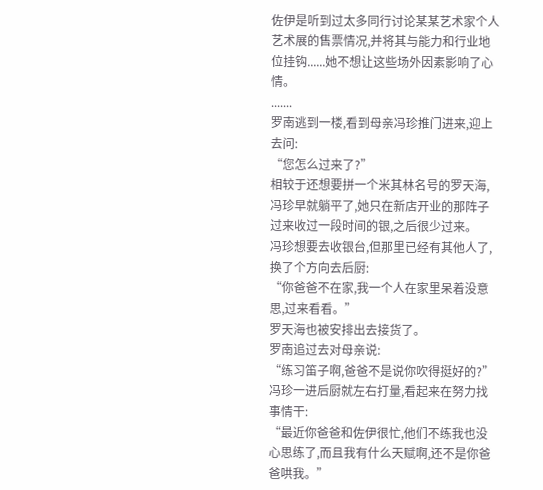佐伊是听到过太多同行讨论某某艺术家个人艺术展的售票情况,并将其与能力和行业地位挂钩......她不想让这些场外因素影响了心情。
.......
罗南逃到一楼,看到母亲冯珍推门进来,迎上去问:
“您怎么过来了?”
相较于还想要拼一个米其林名号的罗天海,冯珍早就躺平了,她只在新店开业的那阵子过来收过一段时间的银,之后很少过来。
冯珍想要去收银台,但那里已经有其他人了,换了个方向去后厨:
“你爸爸不在家,我一个人在家里呆着没意思,过来看看。”
罗天海也被安排出去接货了。
罗南追过去对母亲说:
“练习笛子啊,爸爸不是说你吹得挺好的?”
冯珍一进后厨就左右打量,看起来在努力找事情干:
“最近你爸爸和佐伊很忙,他们不练我也没心思练了,而且我有什么天赋啊,还不是你爸爸哄我。”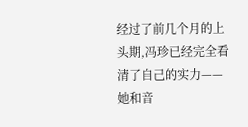经过了前几个月的上头期,冯珍已经完全看清了自己的实力——她和音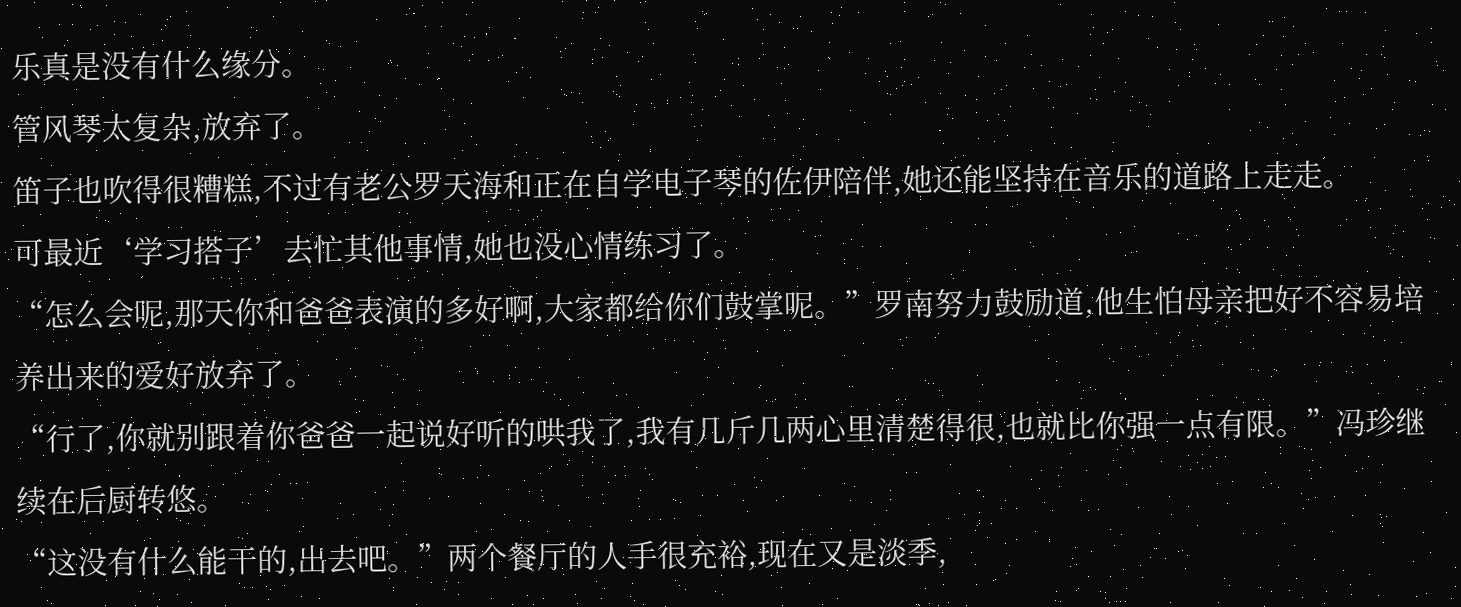乐真是没有什么缘分。
管风琴太复杂,放弃了。
笛子也吹得很糟糕,不过有老公罗天海和正在自学电子琴的佐伊陪伴,她还能坚持在音乐的道路上走走。
可最近‘学习搭子’去忙其他事情,她也没心情练习了。
“怎么会呢,那天你和爸爸表演的多好啊,大家都给你们鼓掌呢。”罗南努力鼓励道,他生怕母亲把好不容易培养出来的爱好放弃了。
“行了,你就别跟着你爸爸一起说好听的哄我了,我有几斤几两心里清楚得很,也就比你强一点有限。”冯珍继续在后厨转悠。
“这没有什么能干的,出去吧。”两个餐厅的人手很充裕,现在又是淡季,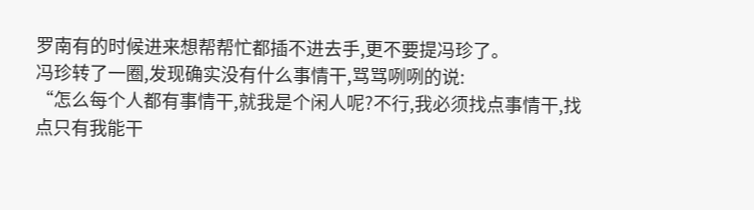罗南有的时候进来想帮帮忙都插不进去手,更不要提冯珍了。
冯珍转了一圈,发现确实没有什么事情干,骂骂咧咧的说:
“怎么每个人都有事情干,就我是个闲人呢?不行,我必须找点事情干,找点只有我能干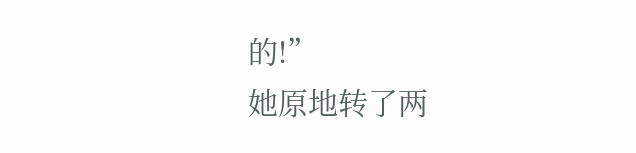的!”
她原地转了两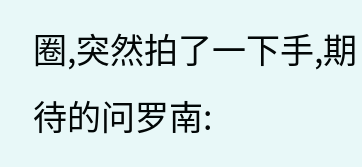圈,突然拍了一下手,期待的问罗南: